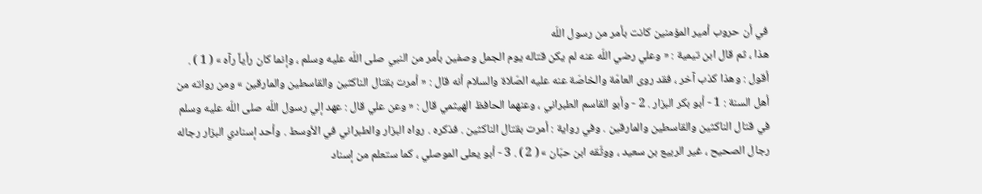في أن حروب أمير المؤمنين كانت بأمر من رسول اللّه
هذا ، ثم قال ابن تيمية : « وعلي رضي اللّه عنه لم يكن قتاله يوم الجمل وصفين بأمر من النبي صلى اللّه عليه وسلم ، وإنما كان رأياً رآه » ( 1 ) . أقول : وهذا كذب آخر ، فقد روى العامّة والخاصّة عنه عليه الصّلاة والسلام أنه قال : « أمرت بقتال الناكثين والقاسطين والمارقين » ومن رواته من أهل السنة : 1 - أبو بكر البزار . 2 - وأبو القاسم الطبراني ، وعنهما الحافظ الهيثمي قال : « وعن علي قال : عهد إلي رسول اللّه صلى اللّه عليه وسلم في قتال الناكثين والقاسطين والمارقين . وفي رواية : أمرت بقتال الناكثين . فذكره . رواه البزار والطبراني في الأوسط . وأحد إسنادي البزار رجاله رجال الصحيح ، غير الربيع بن سعيد ، ووثّقه ابن حبّان » ( 2 ) . 3 - أبو يعلى الموصلي ، كما ستعلم من إسناد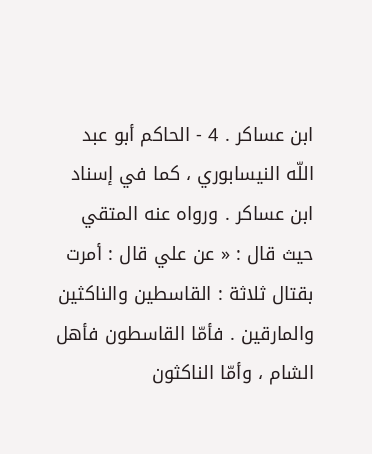ابن عساكر . 4 - الحاكم أبو عبد اللّه النيسابوري ، كما في إسناد ابن عساكر . ورواه عنه المتقي حيث قال : « عن علي قال : أمرت بقتال ثلاثة : القاسطين والناكثين والمارقين . فأمّا القاسطون فأهل الشام ، وأمّا الناكثون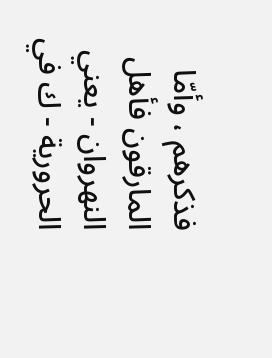فذكرهم ، وأمّا المارقون فأهل النهروان - يعني الحرورية - ك في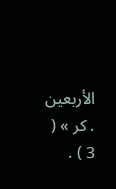الأربعين . كر » ( 3 ) .